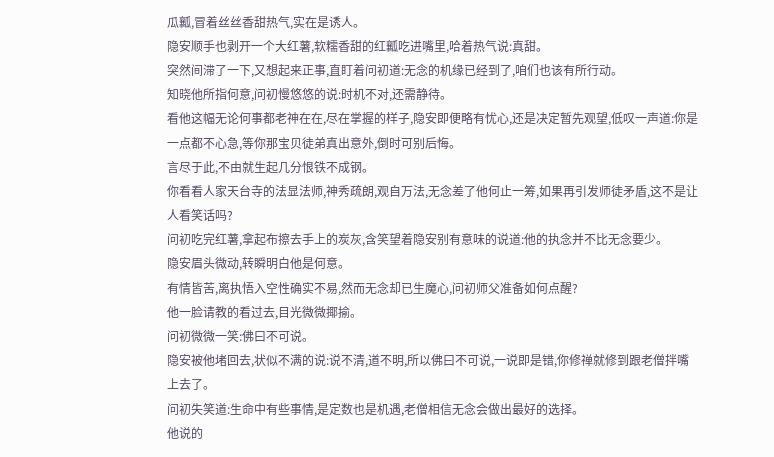瓜瓤,冒着丝丝香甜热气,实在是诱人。
隐安顺手也剥开一个大红薯,软糯香甜的红瓤吃进嘴里,哈着热气说:真甜。
突然间滞了一下,又想起来正事,直盯着问初道:无念的机缘已经到了,咱们也该有所行动。
知晓他所指何意,问初慢悠悠的说:时机不对,还需静待。
看他这幅无论何事都老神在在,尽在掌握的样子,隐安即便略有忧心,还是决定暂先观望,低叹一声道:你是一点都不心急,等你那宝贝徒弟真出意外,倒时可别后悔。
言尽于此,不由就生起几分恨铁不成钢。
你看看人家天台寺的法显法师,神秀疏朗,观自万法,无念差了他何止一筹,如果再引发师徒矛盾,这不是让人看笑话吗?
问初吃完红薯,拿起布擦去手上的炭灰,含笑望着隐安别有意味的说道:他的执念并不比无念要少。
隐安眉头微动,转瞬明白他是何意。
有情皆苦,离执悟入空性确实不易,然而无念却已生魔心,问初师父准备如何点醒?
他一脸请教的看过去,目光微微揶揄。
问初微微一笑:佛曰不可说。
隐安被他堵回去,状似不满的说:说不清,道不明,所以佛曰不可说,一说即是错,你修禅就修到跟老僧拌嘴上去了。
问初失笑道:生命中有些事情,是定数也是机遇,老僧相信无念会做出最好的选择。
他说的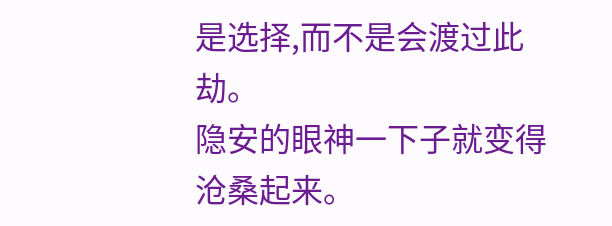是选择,而不是会渡过此劫。
隐安的眼神一下子就变得沧桑起来。